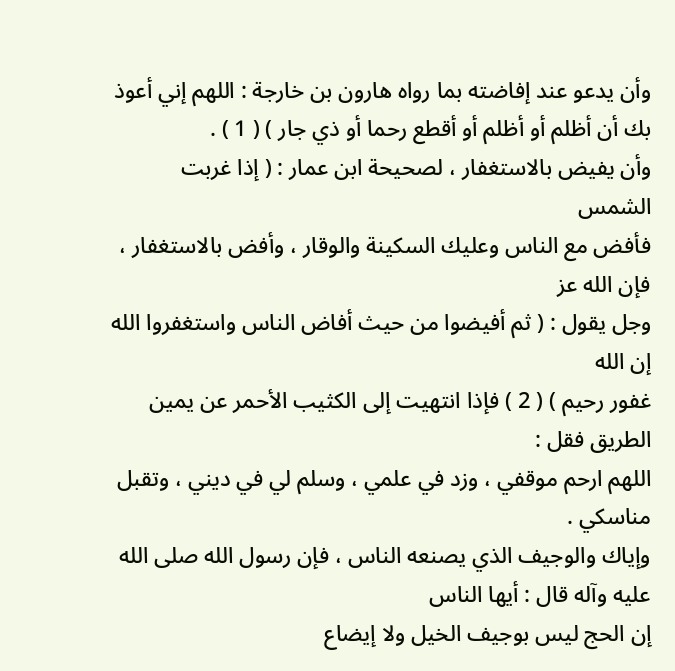وأن يدعو عند إفاضته بما رواه هارون بن خارجة : اللهم إني أعوذ
بك أن أظلم أو أظلم أو أقطع رحما أو ذي جار ) ( 1 ) .
وأن يفيض بالاستغفار ، لصحيحة ابن عمار : ( إذا غربت الشمس
فأفض مع الناس وعليك السكينة والوقار ، وأفض بالاستغفار ، فإن الله عز
وجل يقول : ( ثم أفيضوا من حيث أفاض الناس واستغفروا الله إن الله
غفور رحيم ) ( 2 ) فإذا انتهيت إلى الكثيب الأحمر عن يمين الطريق فقل :
اللهم ارحم موقفي ، وزد في علمي ، وسلم لي في ديني ، وتقبل مناسكي .
وإياك والوجيف الذي يصنعه الناس ، فإن رسول الله صلى الله عليه وآله قال : أيها الناس
إن الحج ليس بوجيف الخيل ولا إيضاع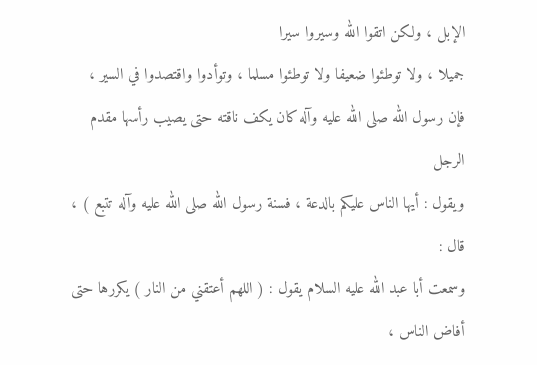الإبل ، ولكن اتقوا الله وسيروا سيرا
جميلا ، ولا توطئوا ضعيفا ولا توطئوا مسلما ، وتوأدوا واقتصدوا في السير ،
فإن رسول الله صلى الله عليه وآله كان يكف ناقته حتى يصيب رأسها مقدم الرجل
ويقول : أيها الناس عليكم بالدعة ، فسنة رسول الله صلى الله عليه وآله تتبع ) ، قال :
وسمعت أبا عبد الله عليه السلام يقول : ( اللهم أعتقني من النار ) يكررها حتى
أفاض الناس ،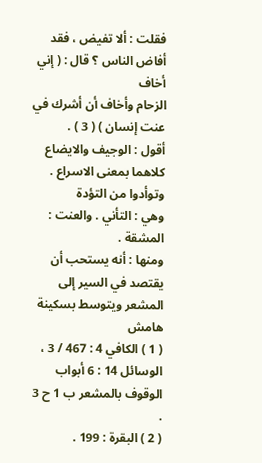فقلت : ألا تفيض ، فقد أفاض الناس ؟ قال : ( إني أخاف
الزحام وأخاف أن أشرك في عنت إنسان ) ( 3 ) .
أقول : الوجيف والايضاع كلاهما بمعنى الاسراع . وتوأدوا من التؤدة
وهي : التأني . والعنت : المشقة .
ومنها : أنه يستحب أن يقتصد في السير إلى المشعر ويتوسط بسكينة
هامش
( 1 ) الكافي 4 : 467 / 3 ، الوسائل 14 : 6 أبواب الوقوف بالمشعر ب 1 ح 3 .
( 2 ) البقرة : 199 .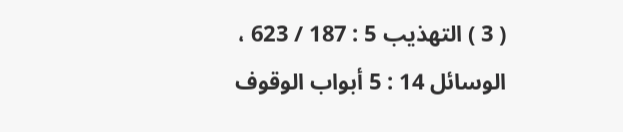( 3 ) التهذيب 5 : 187 / 623 ، الوسائل 14 : 5 أبواب الوقوف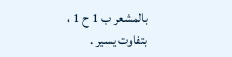بالمشعر ب 1 ح 1 ،
بتفاوت يسير .